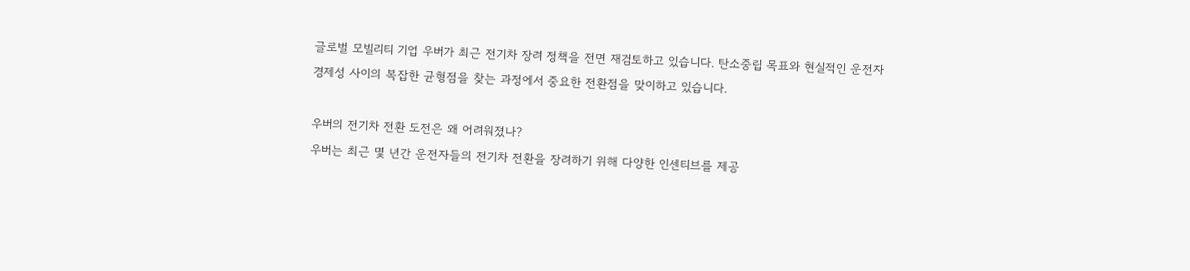글로벌 모빌리티 기업 우버가 최근 전기차 장려 정책을 전면 재검토하고 있습니다. 탄소중립 목표와 현실적인 운전자 경제성 사이의 복잡한 균형점을 찾는 과정에서 중요한 전환점을 맞이하고 있습니다.

우버의 전기차 전환 도전은 왜 어려워졌나?
우버는 최근 몇 년간 운전자들의 전기차 전환을 장려하기 위해 다양한 인센티브를 제공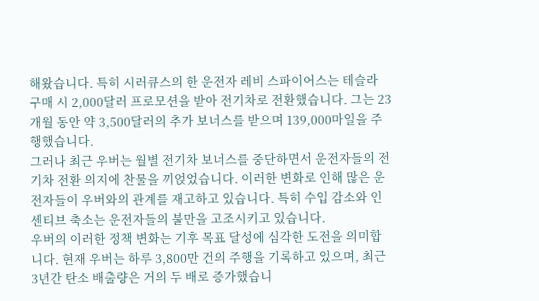해왔습니다. 특히 시러큐스의 한 운전자 레비 스파이어스는 테슬라 구매 시 2,000달러 프로모션을 받아 전기차로 전환했습니다. 그는 23개월 동안 약 3,500달러의 추가 보너스를 받으며 139,000마일을 주행했습니다.
그러나 최근 우버는 월별 전기차 보너스를 중단하면서 운전자들의 전기차 전환 의지에 찬물을 끼얹었습니다. 이러한 변화로 인해 많은 운전자들이 우버와의 관계를 재고하고 있습니다. 특히 수입 감소와 인센티브 축소는 운전자들의 불만을 고조시키고 있습니다.
우버의 이러한 정책 변화는 기후 목표 달성에 심각한 도전을 의미합니다. 현재 우버는 하루 3,800만 건의 주행을 기록하고 있으며, 최근 3년간 탄소 배출량은 거의 두 배로 증가했습니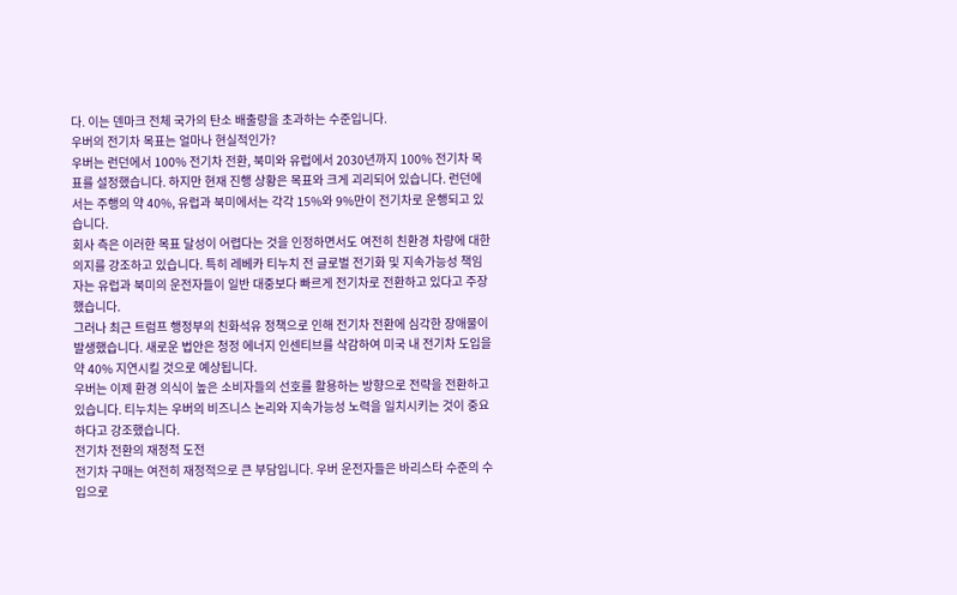다. 이는 덴마크 전체 국가의 탄소 배출량을 초과하는 수준입니다.
우버의 전기차 목표는 얼마나 현실적인가?
우버는 런던에서 100% 전기차 전환, 북미와 유럽에서 2030년까지 100% 전기차 목표를 설정했습니다. 하지만 현재 진행 상황은 목표와 크게 괴리되어 있습니다. 런던에서는 주행의 약 40%, 유럽과 북미에서는 각각 15%와 9%만이 전기차로 운행되고 있습니다.
회사 측은 이러한 목표 달성이 어렵다는 것을 인정하면서도 여전히 친환경 차량에 대한 의지를 강조하고 있습니다. 특히 레베카 티누치 전 글로벌 전기화 및 지속가능성 책임자는 유럽과 북미의 운전자들이 일반 대중보다 빠르게 전기차로 전환하고 있다고 주장했습니다.
그러나 최근 트럼프 행정부의 친화석유 정책으로 인해 전기차 전환에 심각한 장애물이 발생했습니다. 새로운 법안은 청정 에너지 인센티브를 삭감하여 미국 내 전기차 도입을 약 40% 지연시킬 것으로 예상됩니다.
우버는 이제 환경 의식이 높은 소비자들의 선호를 활용하는 방향으로 전략을 전환하고 있습니다. 티누치는 우버의 비즈니스 논리와 지속가능성 노력을 일치시키는 것이 중요하다고 강조했습니다.
전기차 전환의 재정적 도전
전기차 구매는 여전히 재정적으로 큰 부담입니다. 우버 운전자들은 바리스타 수준의 수입으로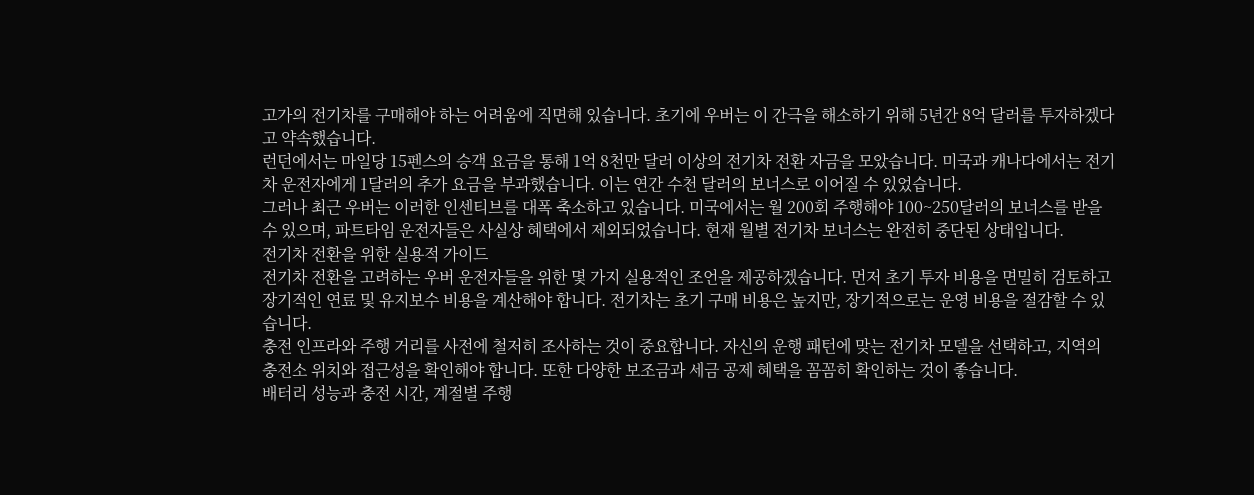고가의 전기차를 구매해야 하는 어려움에 직면해 있습니다. 초기에 우버는 이 간극을 해소하기 위해 5년간 8억 달러를 투자하겠다고 약속했습니다.
런던에서는 마일당 15펜스의 승객 요금을 통해 1억 8천만 달러 이상의 전기차 전환 자금을 모았습니다. 미국과 캐나다에서는 전기차 운전자에게 1달러의 추가 요금을 부과했습니다. 이는 연간 수천 달러의 보너스로 이어질 수 있었습니다.
그러나 최근 우버는 이러한 인센티브를 대폭 축소하고 있습니다. 미국에서는 월 200회 주행해야 100~250달러의 보너스를 받을 수 있으며, 파트타임 운전자들은 사실상 혜택에서 제외되었습니다. 현재 월별 전기차 보너스는 완전히 중단된 상태입니다.
전기차 전환을 위한 실용적 가이드
전기차 전환을 고려하는 우버 운전자들을 위한 몇 가지 실용적인 조언을 제공하겠습니다. 먼저 초기 투자 비용을 면밀히 검토하고 장기적인 연료 및 유지보수 비용을 계산해야 합니다. 전기차는 초기 구매 비용은 높지만, 장기적으로는 운영 비용을 절감할 수 있습니다.
충전 인프라와 주행 거리를 사전에 철저히 조사하는 것이 중요합니다. 자신의 운행 패턴에 맞는 전기차 모델을 선택하고, 지역의 충전소 위치와 접근성을 확인해야 합니다. 또한 다양한 보조금과 세금 공제 혜택을 꼼꼼히 확인하는 것이 좋습니다.
배터리 성능과 충전 시간, 계절별 주행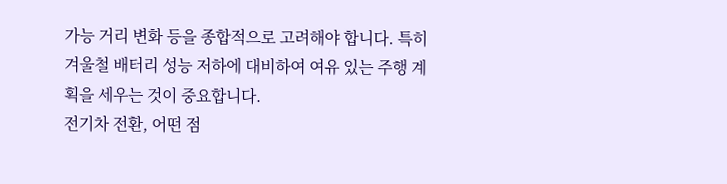가능 거리 변화 등을 종합적으로 고려해야 합니다. 특히 겨울철 배터리 성능 저하에 대비하여 여유 있는 주행 계획을 세우는 것이 중요합니다.
전기차 전환, 어떤 점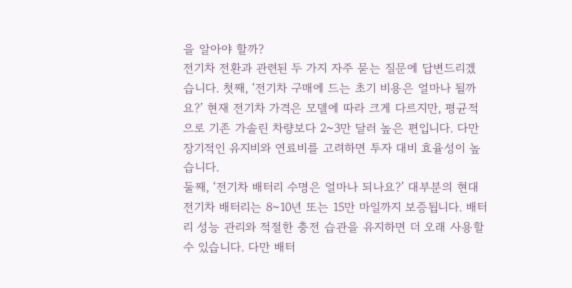을 알아야 할까?
전기차 전환과 관련된 두 가지 자주 묻는 질문에 답변드리겠습니다. 첫째, ‘전기차 구매에 드는 초기 비용은 얼마나 될까요?’ 현재 전기차 가격은 모델에 따라 크게 다르지만, 평균적으로 기존 가솔린 차량보다 2~3만 달러 높은 편입니다. 다만 장기적인 유지비와 연료비를 고려하면 투자 대비 효율성이 높습니다.
둘째, ‘전기차 배터리 수명은 얼마나 되나요?’ 대부분의 현대 전기차 배터리는 8~10년 또는 15만 마일까지 보증됩니다. 배터리 성능 관리와 적절한 충전 습관을 유지하면 더 오래 사용할 수 있습니다. 다만 배터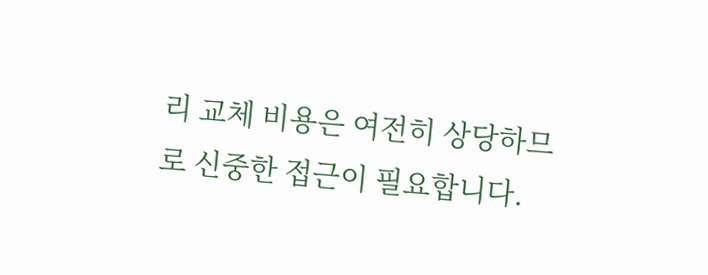리 교체 비용은 여전히 상당하므로 신중한 접근이 필요합니다.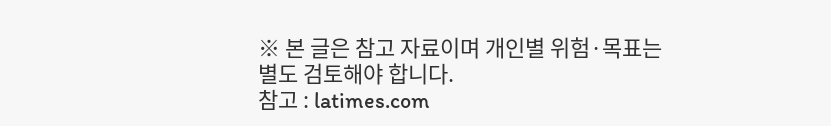※ 본 글은 참고 자료이며 개인별 위험·목표는 별도 검토해야 합니다.
참고 : latimes.com